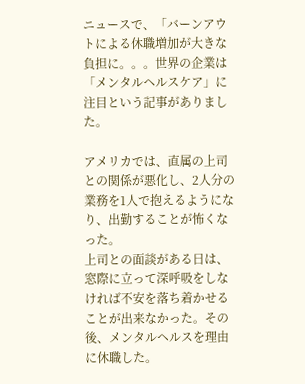ニュースで、「バーンアウトによる休職増加が大きな負担に。。。世界の企業は「メンタルヘルスケア」に注目という記事がありました。

アメリカでは、直属の上司との関係が悪化し、2人分の業務を1人で抱えるようになり、出勤することが怖くなった。
上司との面談がある日は、窓際に立って深呼吸をしなければ不安を落ち着かせることが出来なかった。その後、メンタルヘルスを理由に休職した。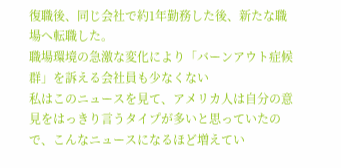復職後、同じ会社で約1年勤務した後、新たな職場へ転職した。
職場環境の急激な変化により「バーンアウト症候群」を訴える会社員も少なくない
私はこのニュースを見て、アメリカ人は自分の意見をはっきり言うタイプが多いと思っていたので、こんなニュースになるほど増えてい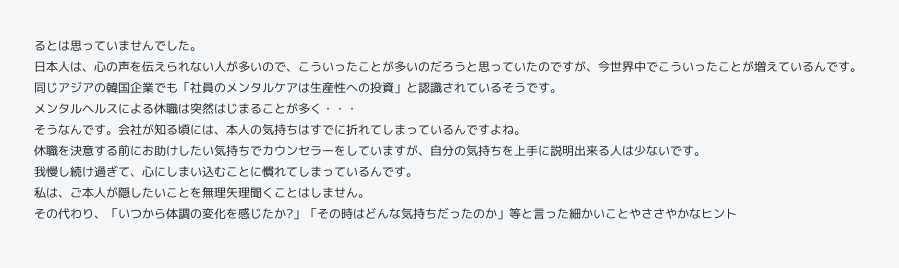るとは思っていませんでした。
日本人は、心の声を伝えられない人が多いので、こういったことが多いのだろうと思っていたのですが、今世界中でこういったことが増えているんです。
同じアジアの韓国企業でも「社員のメンタルケアは生産性への投資」と認識されているそうです。
メンタルヘルスによる休職は突然はじまることが多く・・・
そうなんです。会社が知る頃には、本人の気持ちはすでに折れてしまっているんですよね。
休職を決意する前にお助けしたい気持ちでカウンセラーをしていますが、自分の気持ちを上手に説明出来る人は少ないです。
我慢し続け過ぎて、心にしまい込むことに慣れてしまっているんです。
私は、ご本人が隠したいことを無理矢理聞くことはしません。
その代わり、「いつから体調の変化を感じたか?」「その時はどんな気持ちだったのか」等と言った細かいことやささやかなヒント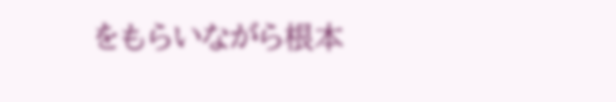をもらいながら根本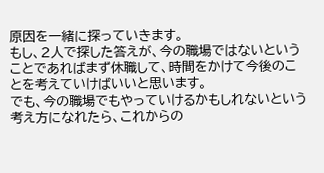原因を一緒に探っていきます。
もし、2人で探した答えが、今の職場ではないということであればまず休職して、時間をかけて今後のことを考えていけばいいと思います。
でも、今の職場でもやっていけるかもしれないという考え方になれたら、これからの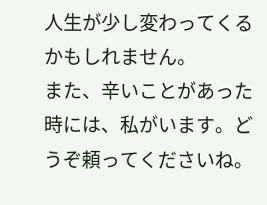人生が少し変わってくるかもしれません。
また、辛いことがあった時には、私がいます。どうぞ頼ってくださいね。